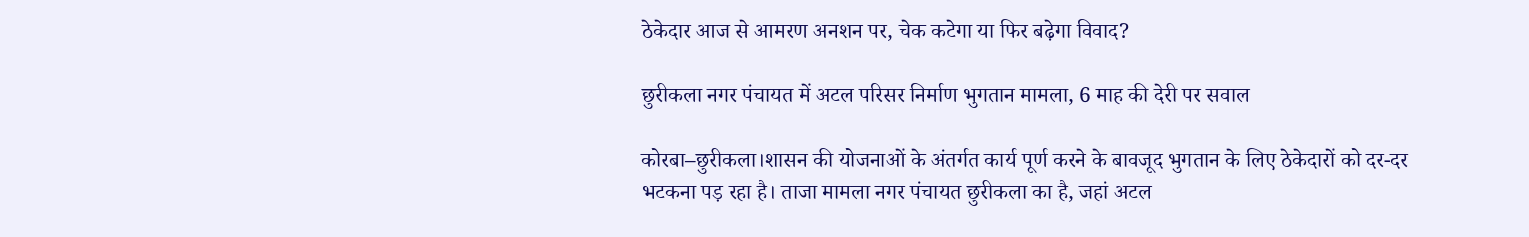ठेकेदार आज से आमरण अनशन पर, चेक कटेगा या फिर बढ़ेगा विवाद?

छुरीकला नगर पंचायत में अटल परिसर निर्माण भुगतान मामला, 6 माह की देरी पर सवाल

कोरबा–छुरीकला।शासन की योजनाओं के अंतर्गत कार्य पूर्ण करने के बावजूद भुगतान के लिए ठेकेदारों को दर-दर भटकना पड़ रहा है। ताजा मामला नगर पंचायत छुरीकला का है, जहां अटल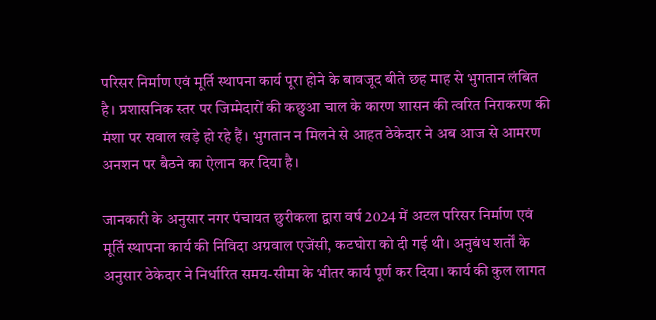परिसर निर्माण एवं मूर्ति स्थापना कार्य पूरा होने के बावजूद बीते छह माह से भुगतान लंबित है। प्रशासनिक स्तर पर जिम्मेदारों की कछुआ चाल के कारण शासन की त्वरित निराकरण की मंशा पर सवाल खड़े हो रहे हैं। भुगतान न मिलने से आहत ठेकेदार ने अब आज से आमरण अनशन पर बैठने का ऐलान कर दिया है।

जानकारी के अनुसार नगर पंचायत छुरीकला द्वारा वर्ष 2024 में अटल परिसर निर्माण एवं मूर्ति स्थापना कार्य की निविदा अग्रवाल एजेंसी, कटघोरा को दी गई थी। अनुबंध शर्तों के अनुसार ठेकेदार ने निर्धारित समय-सीमा के भीतर कार्य पूर्ण कर दिया। कार्य की कुल लागत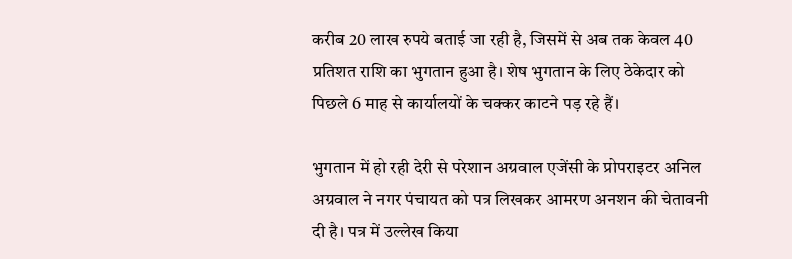करीब 20 लाख रुपये बताई जा रही है, जिसमें से अब तक केवल 40 प्रतिशत राशि का भुगतान हुआ है। शेष भुगतान के लिए ठेकेदार को पिछले 6 माह से कार्यालयों के चक्कर काटने पड़ रहे हैं।

भुगतान में हो रही देरी से परेशान अग्रवाल एजेंसी के प्रोपराइटर अनिल अग्रवाल ने नगर पंचायत को पत्र लिखकर आमरण अनशन की चेतावनी दी है। पत्र में उल्लेख किया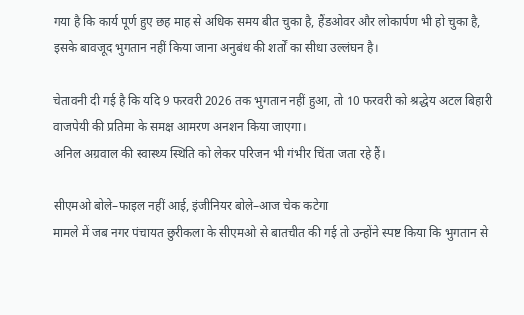गया है कि कार्य पूर्ण हुए छह माह से अधिक समय बीत चुका है, हैंडओवर और लोकार्पण भी हो चुका है, इसके बावजूद भुगतान नहीं किया जाना अनुबंध की शर्तों का सीधा उल्लंघन है।

चेतावनी दी गई है कि यदि 9 फरवरी 2026 तक भुगतान नहीं हुआ, तो 10 फरवरी को श्रद्धेय अटल बिहारी वाजपेयी की प्रतिमा के समक्ष आमरण अनशन किया जाएगा।
अनिल अग्रवाल की स्वास्थ्य स्थिति को लेकर परिजन भी गंभीर चिंता जता रहे हैं।

सीएमओ बोले–फाइल नहीं आई, इंजीनियर बोले–आज चेक कटेगा
मामले में जब नगर पंचायत छुरीकला के सीएमओ से बातचीत की गई तो उन्होंने स्पष्ट किया कि भुगतान से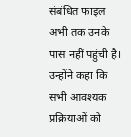संबंधित फाइल अभी तक उनके पास नहीं पहुंची है। उन्होंने कहा कि सभी आवश्यक प्रक्रियाओं को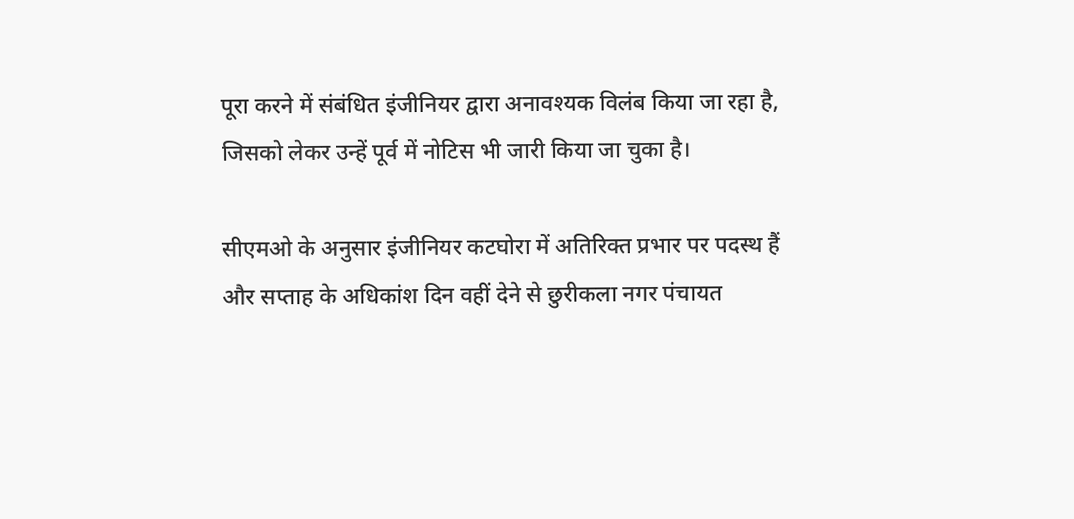पूरा करने में संबंधित इंजीनियर द्वारा अनावश्यक विलंब किया जा रहा है, जिसको लेकर उन्हें पूर्व में नोटिस भी जारी किया जा चुका है।

सीएमओ के अनुसार इंजीनियर कटघोरा में अतिरिक्त प्रभार पर पदस्थ हैं और सप्ताह के अधिकांश दिन वहीं देने से छुरीकला नगर पंचायत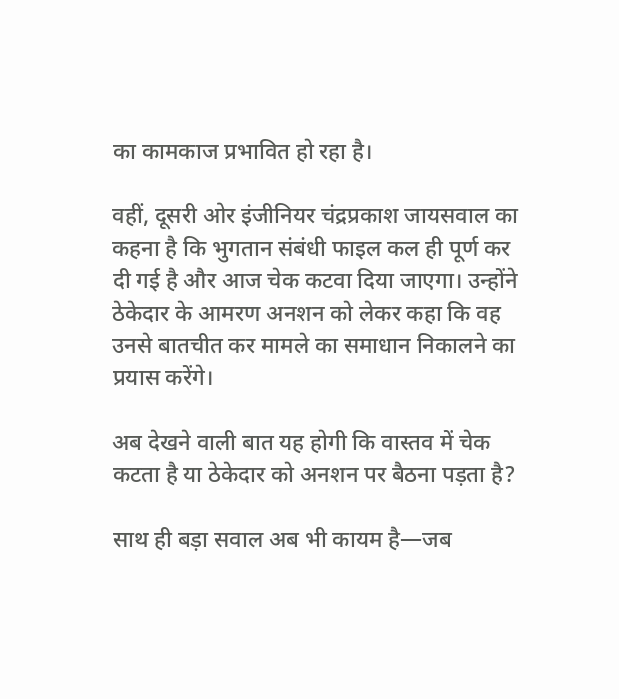का कामकाज प्रभावित हो रहा है।

वहीं, दूसरी ओर इंजीनियर चंद्रप्रकाश जायसवाल का कहना है कि भुगतान संबंधी फाइल कल ही पूर्ण कर दी गई है और आज चेक कटवा दिया जाएगा। उन्होंने ठेकेदार के आमरण अनशन को लेकर कहा कि वह उनसे बातचीत कर मामले का समाधान निकालने का प्रयास करेंगे।

अब देखने वाली बात यह होगी कि वास्तव में चेक कटता है या ठेकेदार को अनशन पर बैठना पड़ता है?

साथ ही बड़ा सवाल अब भी कायम है—जब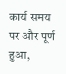कार्य समय पर और पूर्ण हुआ,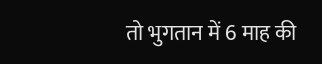तो भुगतान में 6 माह की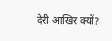देरी आखिर क्यों?